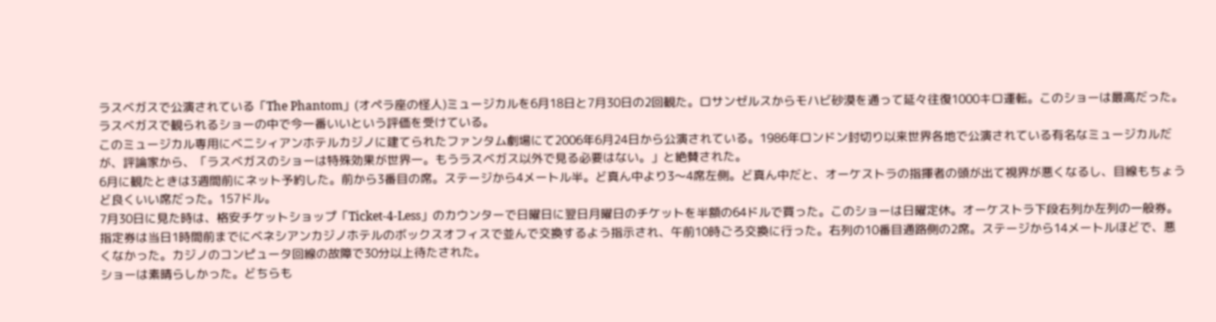ラスベガスで公演されている「The Phantom」(オペラ座の怪人)ミュージカルを6月18日と7月30日の2回観た。ロサンゼルスからモハビ砂漠を通って延々往復1000キロ運転。このショーは最高だった。ラスベガスで観られるショーの中で今一番いいという評価を受けている。
このミュージカル専用にベニシィアンホテルカジノに建てられたファンタム劇場にて2006年6月24日から公演されている。1986年ロンドン封切り以来世界各地で公演されている有名なミュージカルだが、評論家から、「ラスベガスのショーは特殊効果が世界一。もうラスベガス以外で見る必要はない。」と絶賛された。
6月に観たときは3週間前にネット予約した。前から3番目の席。ステージから4メートル半。ど真ん中より3〜4席左側。ど真ん中だと、オーケストラの指揮者の頭が出て視界が悪くなるし、目線もちょうど良くいい席だった。157ドル。
7月30日に見た時は、格安チケットショップ「Ticket-4-Less」のカウンターで日曜日に翌日月曜日のチケットを半額の64ドルで買った。このショーは日曜定休。オーケストラ下段右列か左列の一般券。指定券は当日1時間前までにベネシアンカジノホテルのボックスオフィスで並んで交換するよう指示され、午前10時ごろ交換に行った。右列の10番目通路側の2席。ステージから14メートルほどで、悪くなかった。カジノのコンピュータ回線の故障で30分以上待たされた。
ショーは素晴らしかった。どちらも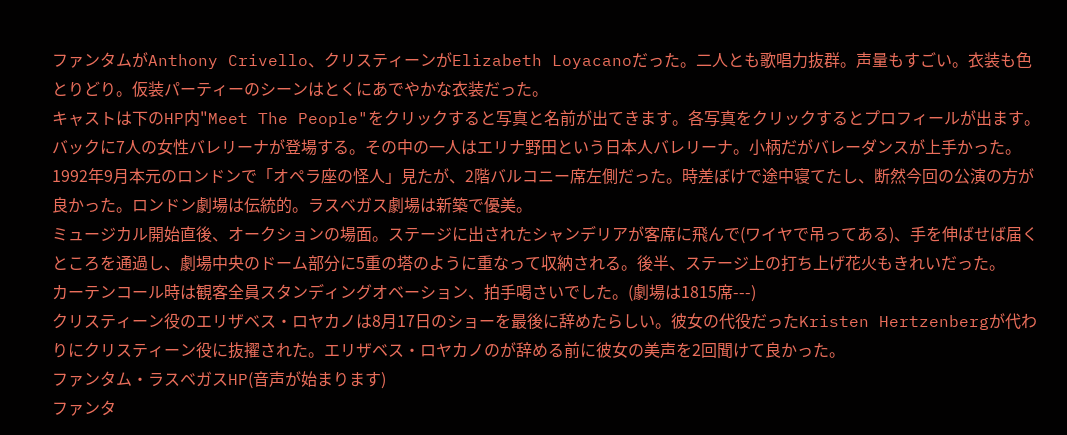ファンタムがAnthony Crivello、クリスティーンがElizabeth Loyacanoだった。二人とも歌唱力抜群。声量もすごい。衣装も色とりどり。仮装パーティーのシーンはとくにあでやかな衣装だった。
キャストは下のHP内"Meet The People"をクリックすると写真と名前が出てきます。各写真をクリックするとプロフィールが出ます。
バックに7人の女性バレリーナが登場する。その中の一人はエリナ野田という日本人バレリーナ。小柄だがバレーダンスが上手かった。
1992年9月本元のロンドンで「オペラ座の怪人」見たが、2階バルコニー席左側だった。時差ぼけで途中寝てたし、断然今回の公演の方が良かった。ロンドン劇場は伝統的。ラスベガス劇場は新築で優美。
ミュージカル開始直後、オークションの場面。ステージに出されたシャンデリアが客席に飛んで(ワイヤで吊ってある)、手を伸ばせば届くところを通過し、劇場中央のドーム部分に5重の塔のように重なって収納される。後半、ステージ上の打ち上げ花火もきれいだった。
カーテンコール時は観客全員スタンディングオベーション、拍手喝さいでした。(劇場は1815席---)
クリスティーン役のエリザベス・ロヤカノは8月17日のショーを最後に辞めたらしい。彼女の代役だったKristen Hertzenbergが代わりにクリスティーン役に抜擢された。エリザベス・ロヤカノのが辞める前に彼女の美声を2回聞けて良かった。
ファンタム・ラスベガスHP(音声が始まります)
ファンタ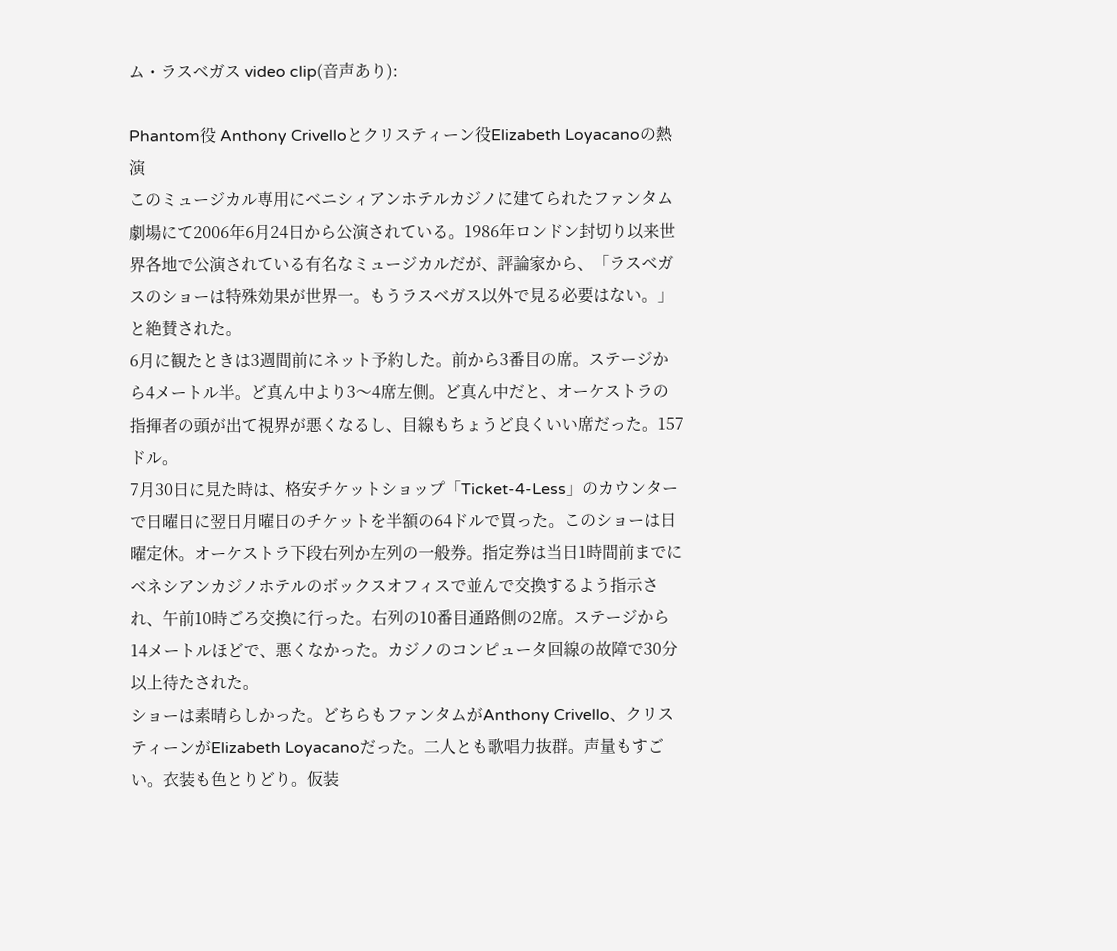ム・ラスベガス video clip(音声あり):

Phantom役 Anthony Crivelloとクリスティーン役Elizabeth Loyacanoの熱演
このミュージカル専用にベニシィアンホテルカジノに建てられたファンタム劇場にて2006年6月24日から公演されている。1986年ロンドン封切り以来世界各地で公演されている有名なミュージカルだが、評論家から、「ラスベガスのショーは特殊効果が世界一。もうラスベガス以外で見る必要はない。」と絶賛された。
6月に観たときは3週間前にネット予約した。前から3番目の席。ステージから4メートル半。ど真ん中より3〜4席左側。ど真ん中だと、オーケストラの指揮者の頭が出て視界が悪くなるし、目線もちょうど良くいい席だった。157ドル。
7月30日に見た時は、格安チケットショップ「Ticket-4-Less」のカウンターで日曜日に翌日月曜日のチケットを半額の64ドルで買った。このショーは日曜定休。オーケストラ下段右列か左列の一般券。指定券は当日1時間前までにベネシアンカジノホテルのボックスオフィスで並んで交換するよう指示され、午前10時ごろ交換に行った。右列の10番目通路側の2席。ステージから14メートルほどで、悪くなかった。カジノのコンピュータ回線の故障で30分以上待たされた。
ショーは素晴らしかった。どちらもファンタムがAnthony Crivello、クリスティーンがElizabeth Loyacanoだった。二人とも歌唱力抜群。声量もすごい。衣装も色とりどり。仮装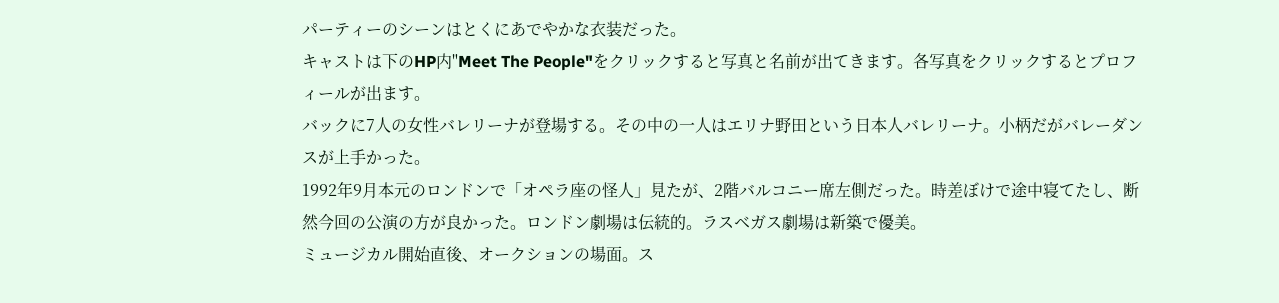パーティーのシーンはとくにあでやかな衣装だった。
キャストは下のHP内"Meet The People"をクリックすると写真と名前が出てきます。各写真をクリックするとプロフィールが出ます。
バックに7人の女性バレリーナが登場する。その中の一人はエリナ野田という日本人バレリーナ。小柄だがバレーダンスが上手かった。
1992年9月本元のロンドンで「オペラ座の怪人」見たが、2階バルコニー席左側だった。時差ぼけで途中寝てたし、断然今回の公演の方が良かった。ロンドン劇場は伝統的。ラスベガス劇場は新築で優美。
ミュージカル開始直後、オークションの場面。ス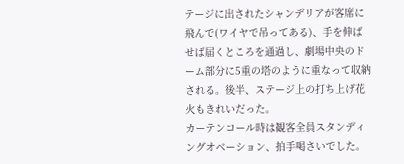テージに出されたシャンデリアが客席に飛んで(ワイヤで吊ってある)、手を伸ばせば届くところを通過し、劇場中央のドーム部分に5重の塔のように重なって収納される。後半、ステージ上の打ち上げ花火もきれいだった。
カーテンコール時は観客全員スタンディングオベーション、拍手喝さいでした。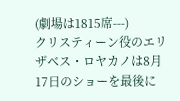(劇場は1815席---)
クリスティーン役のエリザベス・ロヤカノは8月17日のショーを最後に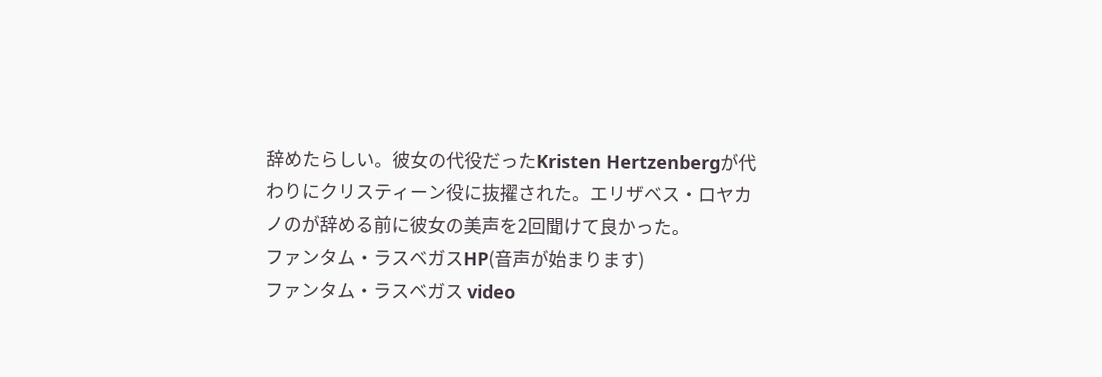辞めたらしい。彼女の代役だったKristen Hertzenbergが代わりにクリスティーン役に抜擢された。エリザベス・ロヤカノのが辞める前に彼女の美声を2回聞けて良かった。
ファンタム・ラスベガスHP(音声が始まります)
ファンタム・ラスベガス video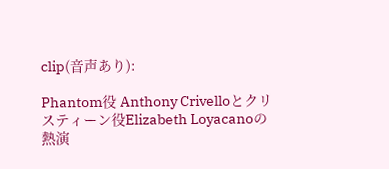clip(音声あり):

Phantom役 Anthony Crivelloとクリスティーン役Elizabeth Loyacanoの熱演